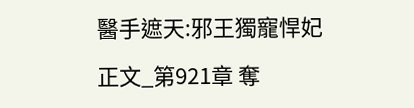醫手遮天:邪王獨寵悍妃

正文_第921章 奪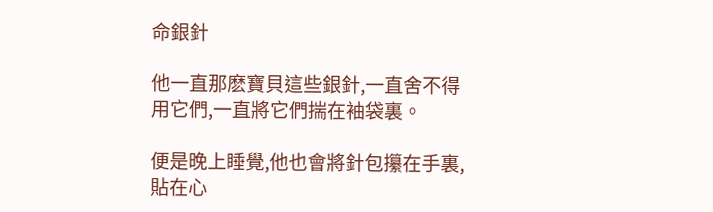命銀針

他一直那麽寶貝這些銀針,一直舍不得用它們,一直將它們揣在袖袋裏。

便是晚上睡覺,他也會將針包攥在手裏,貼在心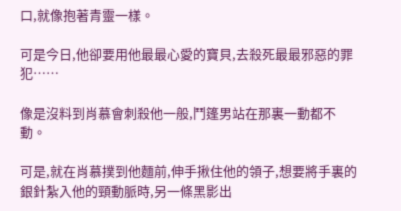口,就像抱著青靈一樣。

可是今日,他卻要用他最最心愛的寶貝,去殺死最最邪惡的罪犯……

像是沒料到肖慕會刺殺他一般,鬥篷男站在那裏一動都不動。

可是,就在肖慕撲到他麵前,伸手揪住他的領子,想要將手裏的銀針紮入他的頸動脈時,另一條黑影出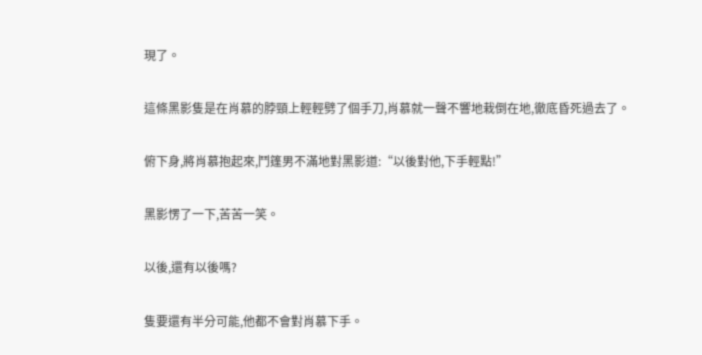現了。

這條黑影隻是在肖慕的脖頸上輕輕劈了個手刀,肖慕就一聲不響地栽倒在地,徹底昏死過去了。

俯下身,將肖慕抱起來,鬥篷男不滿地對黑影道:“以後對他,下手輕點!”

黑影愣了一下,苦苦一笑。

以後,還有以後嗎?

隻要還有半分可能,他都不會對肖慕下手。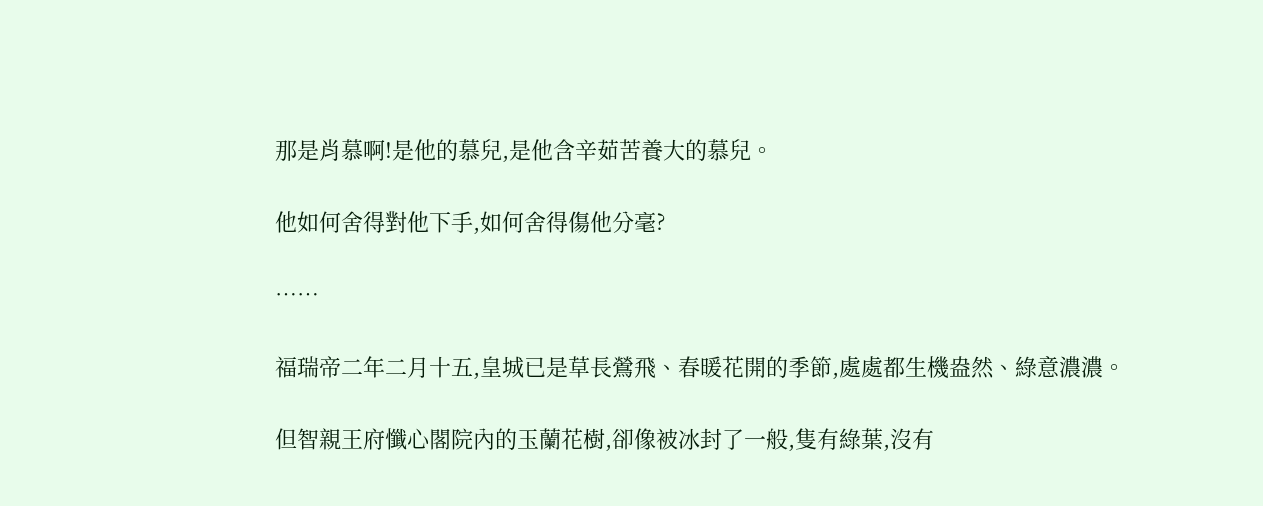那是肖慕啊!是他的慕兒,是他含辛茹苦養大的慕兒。

他如何舍得對他下手,如何舍得傷他分毫?

……

福瑞帝二年二月十五,皇城已是草長鶯飛、春暖花開的季節,處處都生機盎然、綠意濃濃。

但智親王府懺心閣院內的玉蘭花樹,卻像被冰封了一般,隻有綠葉,沒有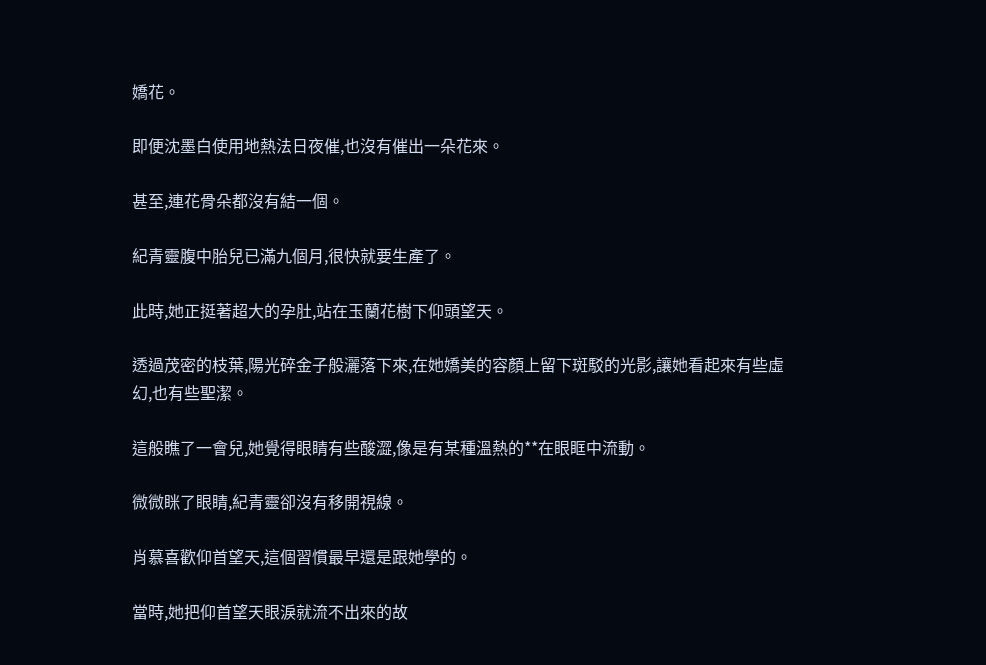嬌花。

即便沈墨白使用地熱法日夜催,也沒有催出一朵花來。

甚至,連花骨朵都沒有結一個。

紀青靈腹中胎兒已滿九個月,很快就要生產了。

此時,她正挺著超大的孕肚,站在玉蘭花樹下仰頭望天。

透過茂密的枝葉,陽光碎金子般灑落下來,在她嬌美的容顏上留下斑駁的光影,讓她看起來有些虛幻,也有些聖潔。

這般瞧了一會兒,她覺得眼睛有些酸澀,像是有某種溫熱的**在眼眶中流動。

微微眯了眼睛,紀青靈卻沒有移開視線。

肖慕喜歡仰首望天,這個習慣最早還是跟她學的。

當時,她把仰首望天眼淚就流不出來的故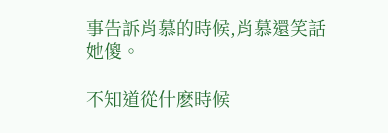事告訴肖慕的時候,肖慕還笑話她傻。

不知道從什麽時候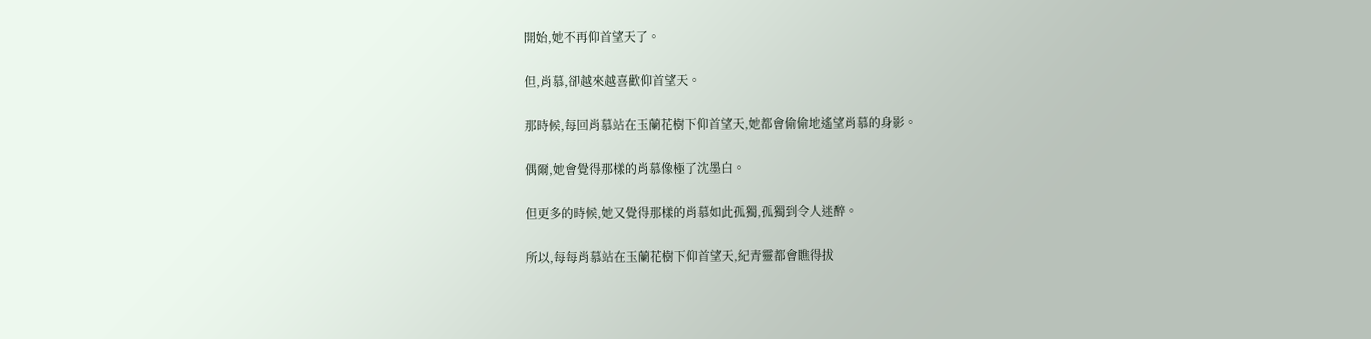開始,她不再仰首望天了。

但,肖慕,卻越來越喜歡仰首望天。

那時候,每回肖慕站在玉蘭花樹下仰首望天,她都會偷偷地遙望肖慕的身影。

偶爾,她會覺得那樣的肖慕像極了沈墨白。

但更多的時候,她又覺得那樣的肖慕如此孤獨,孤獨到令人迷醉。

所以,每每肖慕站在玉蘭花樹下仰首望天,紀青靈都會瞧得拔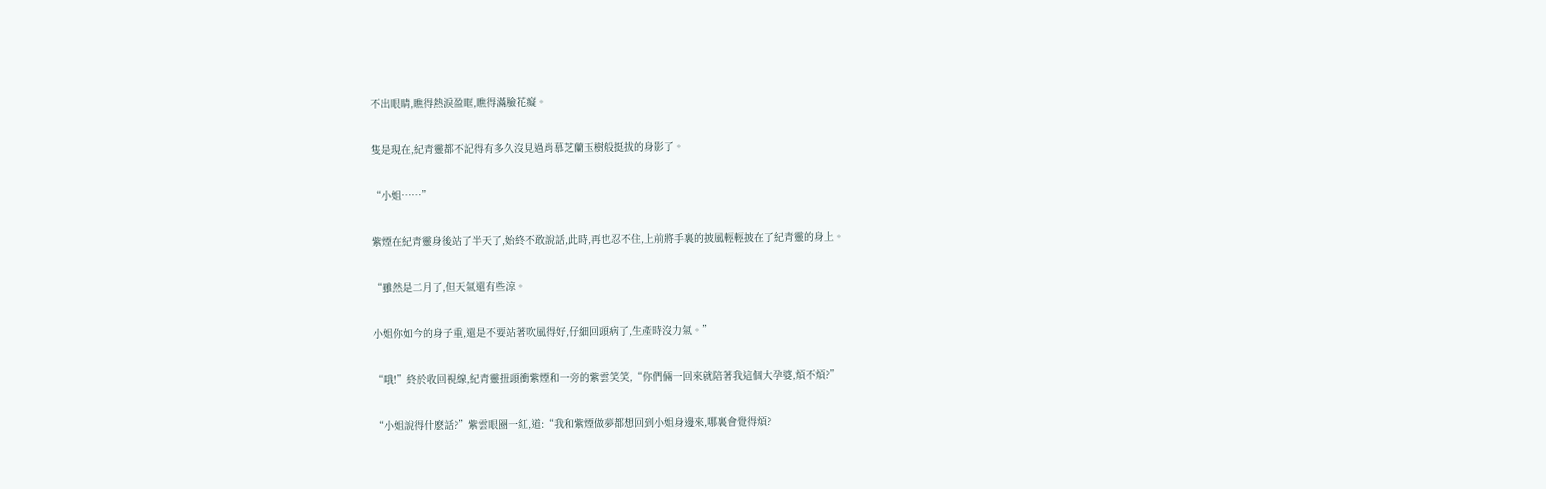不出眼睛,瞧得熱淚盈眶,瞧得滿臉花癡。

隻是現在,紀青靈都不記得有多久沒見過肖慕芝蘭玉樹般挺拔的身影了。

“小姐……”

紫煙在紀青靈身後站了半天了,始終不敢說話,此時,再也忍不住,上前將手裏的披風輕輕披在了紀青靈的身上。

“雖然是二月了,但天氣還有些涼。

小姐你如今的身子重,還是不要站著吹風得好,仔細回頭病了,生產時沒力氣。”

“哦!”終於收回視線,紀青靈扭頭衝紫煙和一旁的紫雲笑笑,“你們倆一回來就陪著我這個大孕婆,煩不煩?”

“小姐說得什麽話?”紫雲眼圈一紅,道:“我和紫煙做夢都想回到小姐身邊來,哪裏會覺得煩?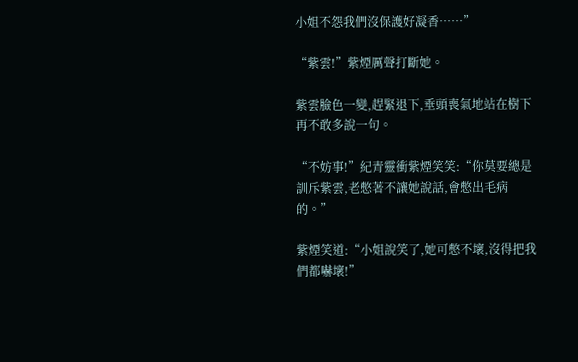小姐不怨我們沒保護好凝香……”

“紫雲!”紫煙厲聲打斷她。

紫雲臉色一變,趕緊退下,垂頭喪氣地站在樹下再不敢多說一句。

“不妨事!”紀青靈衝紫煙笑笑:“你莫要總是訓斥紫雲,老憋著不讓她說話,會憋出毛病的。”

紫煙笑道:“小姐說笑了,她可憋不壞,沒得把我們都嚇壞!”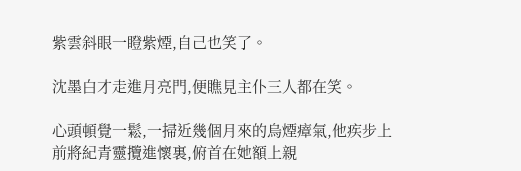紫雲斜眼一瞪紫煙,自己也笑了。

沈墨白才走進月亮門,便瞧見主仆三人都在笑。

心頭頓覺一鬆,一掃近幾個月來的烏煙瘴氣,他疾步上前將紀青靈攬進懷裏,俯首在她額上親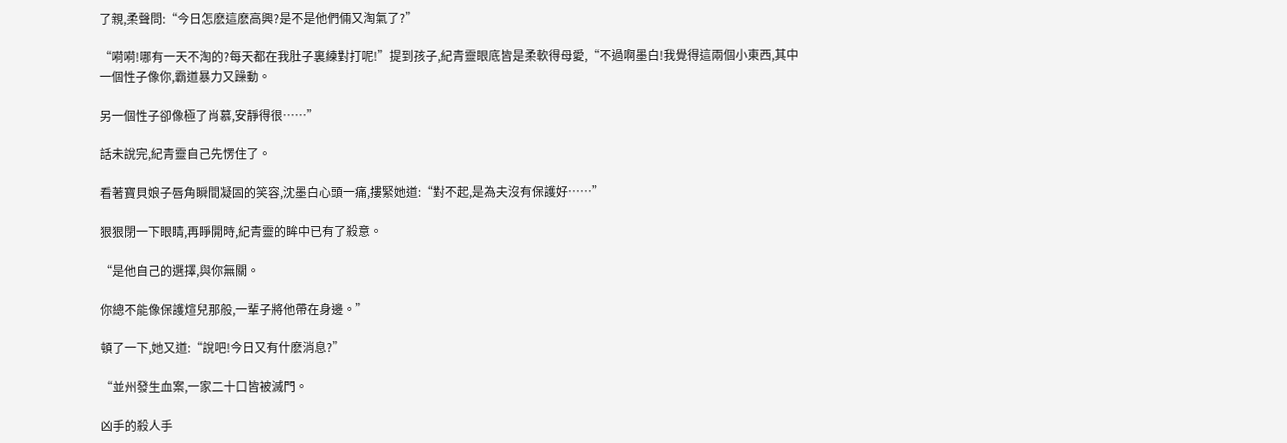了親,柔聲問:“今日怎麽這麽高興?是不是他們倆又淘氣了?”

“嗬嗬!哪有一天不淘的?每天都在我肚子裏練對打呢!”提到孩子,紀青靈眼底皆是柔軟得母愛,“不過啊墨白!我覺得這兩個小東西,其中一個性子像你,霸道暴力又躁動。

另一個性子卻像極了肖慕,安靜得很……”

話未說完,紀青靈自己先愣住了。

看著寶貝娘子唇角瞬間凝固的笑容,沈墨白心頭一痛,摟緊她道:“對不起,是為夫沒有保護好……”

狠狠閉一下眼睛,再睜開時,紀青靈的眸中已有了殺意。

“是他自己的選擇,與你無關。

你總不能像保護煊兒那般,一輩子將他帶在身邊。”

頓了一下,她又道:“說吧!今日又有什麽消息?”

“並州發生血案,一家二十口皆被滅門。

凶手的殺人手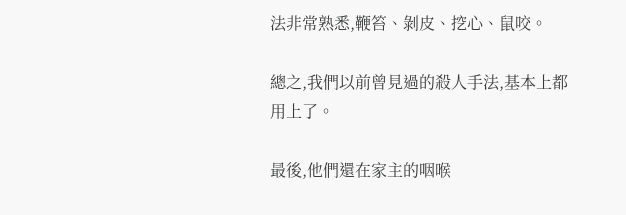法非常熟悉,鞭笞、剝皮、挖心、鼠咬。

總之,我們以前曾見過的殺人手法,基本上都用上了。

最後,他們還在家主的咽喉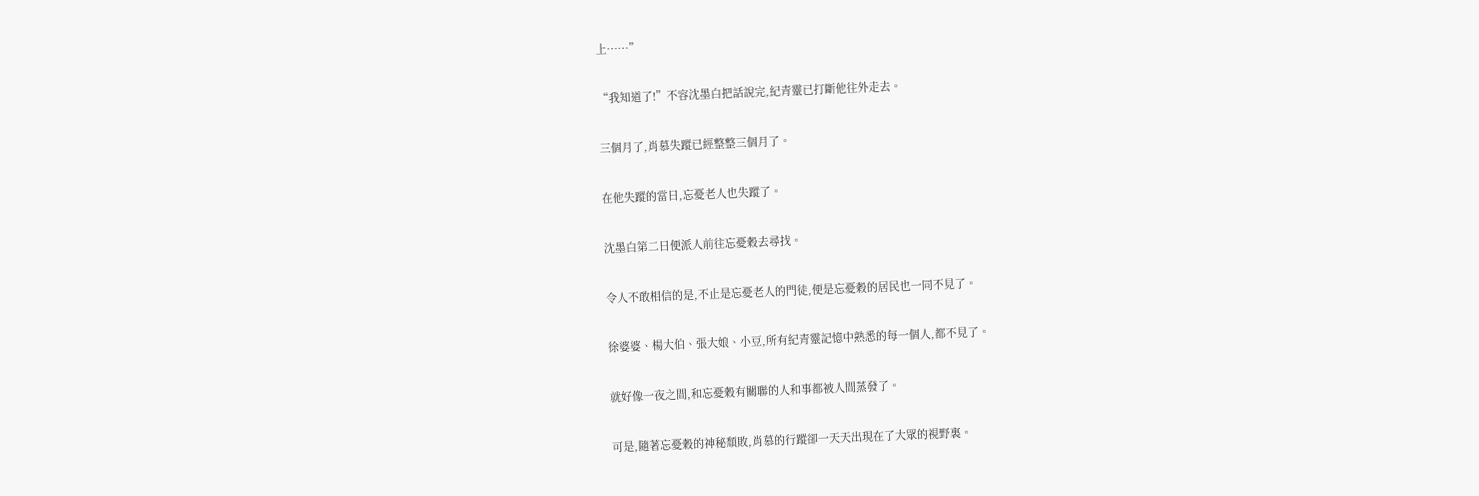上……”

“我知道了!”不容沈墨白把話說完,紀青靈已打斷他往外走去。

三個月了,肖慕失蹤已經整整三個月了。

在他失蹤的當日,忘憂老人也失蹤了。

沈墨白第二日便派人前往忘憂穀去尋找。

令人不敢相信的是,不止是忘憂老人的門徒,便是忘憂穀的居民也一同不見了。

徐婆婆、楊大伯、張大娘、小豆,所有紀青靈記憶中熟悉的每一個人,都不見了。

就好像一夜之間,和忘憂穀有關聯的人和事都被人間蒸發了。

可是,隨著忘憂穀的神秘頹敗,肖慕的行蹤卻一天天出現在了大眾的視野裏。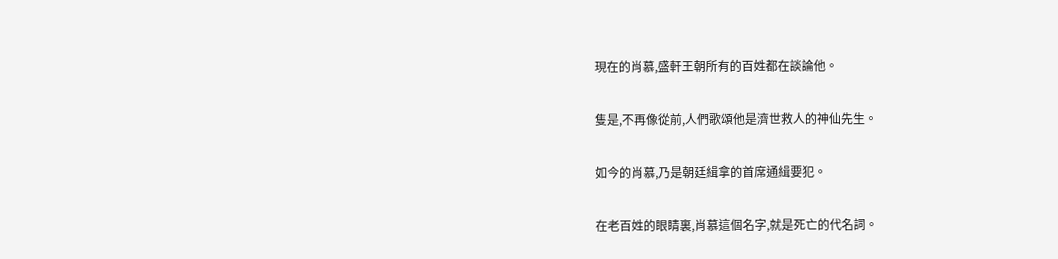現在的肖慕,盛軒王朝所有的百姓都在談論他。

隻是,不再像從前,人們歌頌他是濟世救人的神仙先生。

如今的肖慕,乃是朝廷緝拿的首席通緝要犯。

在老百姓的眼睛裏,肖慕這個名字,就是死亡的代名詞。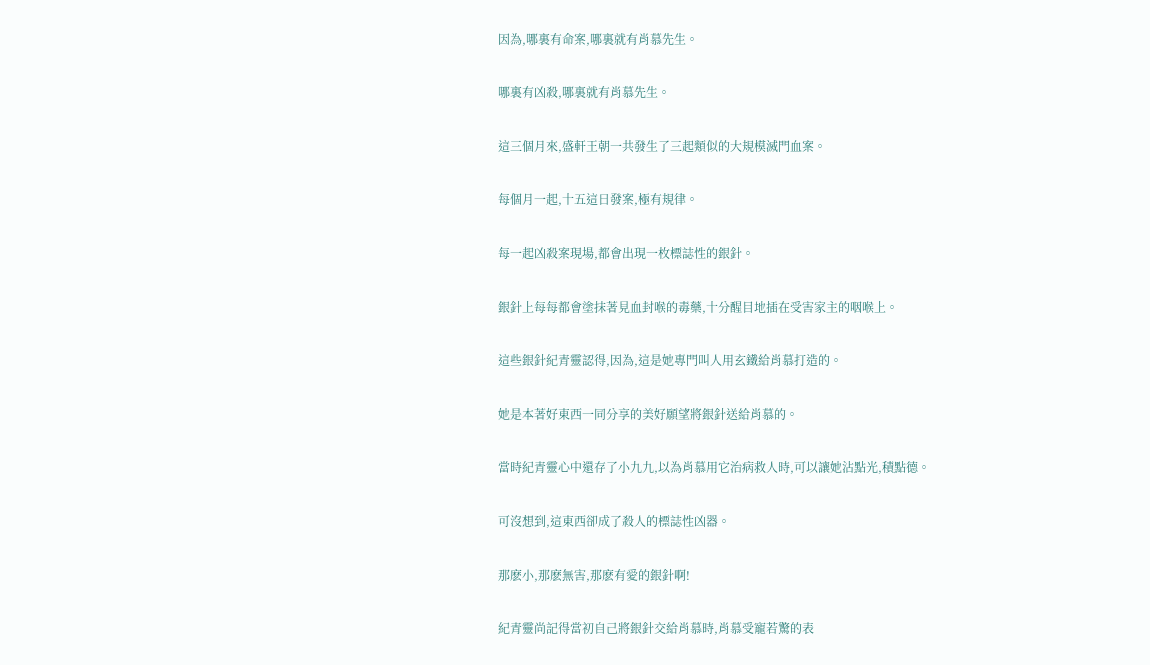因為,哪裏有命案,哪裏就有肖慕先生。

哪裏有凶殺,哪裏就有肖慕先生。

這三個月來,盛軒王朝一共發生了三起類似的大規模滅門血案。

每個月一起,十五這日發案,極有規律。

每一起凶殺案現場,都會出現一枚標誌性的銀針。

銀針上每每都會塗抹著見血封喉的毒藥,十分醒目地插在受害家主的咽喉上。

這些銀針紀青靈認得,因為,這是她專門叫人用玄鐵給肖慕打造的。

她是本著好東西一同分享的美好願望將銀針送給肖慕的。

當時紀青靈心中還存了小九九,以為肖慕用它治病救人時,可以讓她沾點光,積點德。

可沒想到,這東西卻成了殺人的標誌性凶器。

那麽小,那麽無害,那麽有愛的銀針啊!

紀青靈尚記得當初自己將銀針交給肖慕時,肖慕受寵若驚的表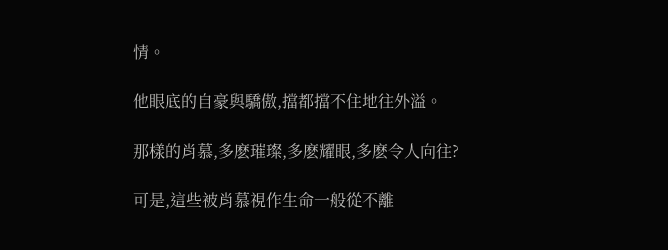情。

他眼底的自豪與驕傲,擋都擋不住地往外溢。

那樣的肖慕,多麽璀璨,多麽耀眼,多麽令人向往?

可是,這些被肖慕視作生命一般從不離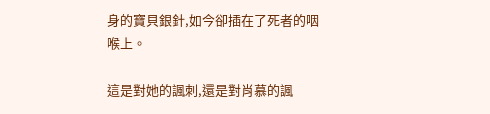身的寶貝銀針,如今卻插在了死者的咽喉上。

這是對她的諷刺,還是對肖慕的諷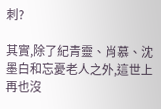刺?

其實,除了紀青靈、肖慕、沈墨白和忘憂老人之外,這世上再也沒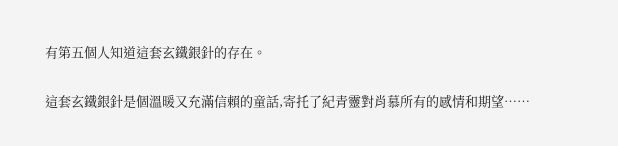有第五個人知道這套玄鐵銀針的存在。

這套玄鐵銀針是個溫暖又充滿信賴的童話,寄托了紀青靈對肖慕所有的感情和期望……